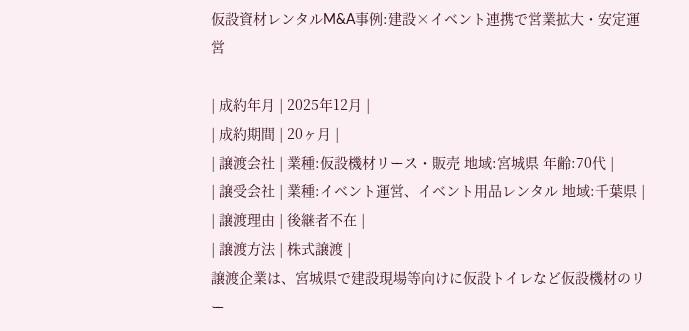仮設資材レンタルM&A事例:建設×イベント連携で営業拡大・安定運営

| 成約年月 | 2025年12月 |
| 成約期間 | 20ヶ月 |
| 譲渡会社 | 業種:仮設機材リース・販売 地域:宮城県 年齢:70代 |
| 譲受会社 | 業種:イベント運営、イベント用品レンタル 地域:千葉県 |
| 譲渡理由 | 後継者不在 |
| 譲渡方法 | 株式譲渡 |
譲渡企業は、宮城県で建設現場等向けに仮設トイレなど仮設機材のリー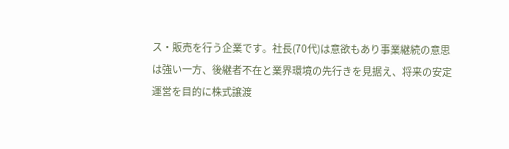ス・販売を行う企業です。社長(70代)は意欲もあり事業継続の意思は強い一方、後継者不在と業界環境の先行きを見据え、将来の安定運営を目的に株式譲渡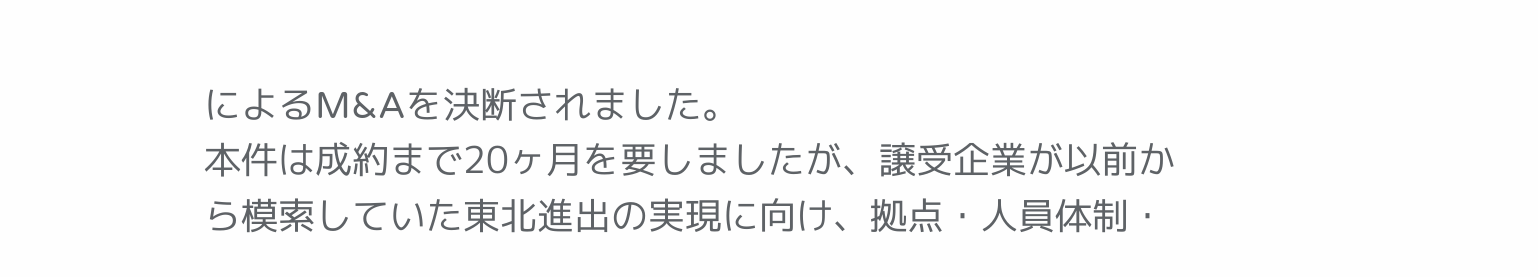によるM&Aを決断されました。
本件は成約まで20ヶ月を要しましたが、譲受企業が以前から模索していた東北進出の実現に向け、拠点・人員体制・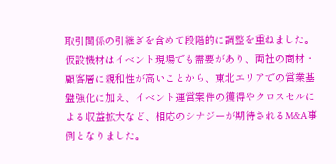取引関係の引継ぎを含めて段階的に調整を重ねました。仮設機材はイベント現場でも需要があり、両社の商材・顧客層に親和性が高いことから、東北エリアでの営業基盤強化に加え、イベント運営案件の獲得やクロスセルによる収益拡大など、相応のシナジーが期待されるM&A事例となりました。